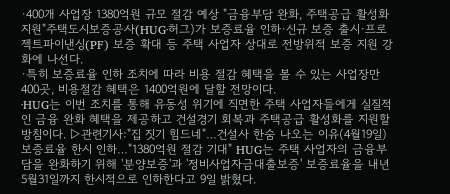·400개 사업장 1380억원 규모 절감 예상 "금융부담 완화, 주택공급 활성화 지원"주택도시보증공사(HUG·허그)가 보증료율 인하·신규 보증 출시·프로젝트파이낸싱(PF) 보증 확대 등 주택 사업자 상대로 전방위적 보증 지원 강화에 나선다.
·특히 보증료율 인하 조치에 따라 비용 절감 혜택을 볼 수 있는 사업장만 400곳, 비용절감 혜택은 1400억원에 달할 전망이다.
·HUG는 이번 조치를 통해 유동성 위기에 직면한 주택 사업자들에게 실질적인 금융 완화 혜택을 제공하고 건설경기 회복과 주택공급 활성화를 지원할 방침이다. ▷관련기사:"집 짓기 힘드네"…건설사 한숨 나오는 이유(4월19일) 보증료율 한시 인하…"1380억원 절감 기대" HUG는 주택 사업자의 금융부담을 완화하기 위해 '분양보증'과 '정비사업자금대출보증' 보증료율을 내년 5월31일까지 한시적으로 인하한다고 9일 밝혔다.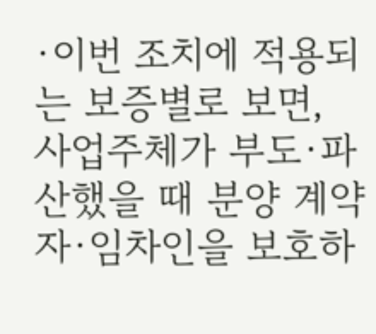·이번 조치에 적용되는 보증별로 보면, 사업주체가 부도·파산했을 때 분양 계약자·임차인을 보호하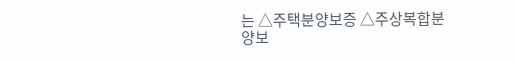는 △주택분양보증 △주상복합분양보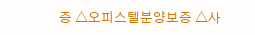증 △오피스텔분양보증 △사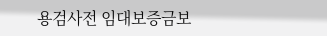용검사전 임대보증금보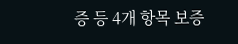증 등 4개 항목 보증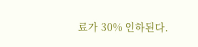료가 30% 인하된다.